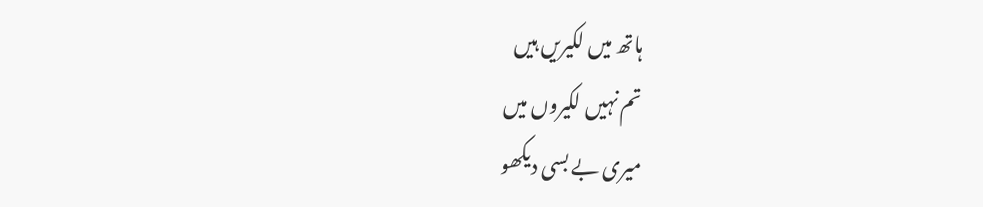ہاتھ میں لکیریں ہیں
تم نہیں لکیروں میں
میری بے بسی دیکھو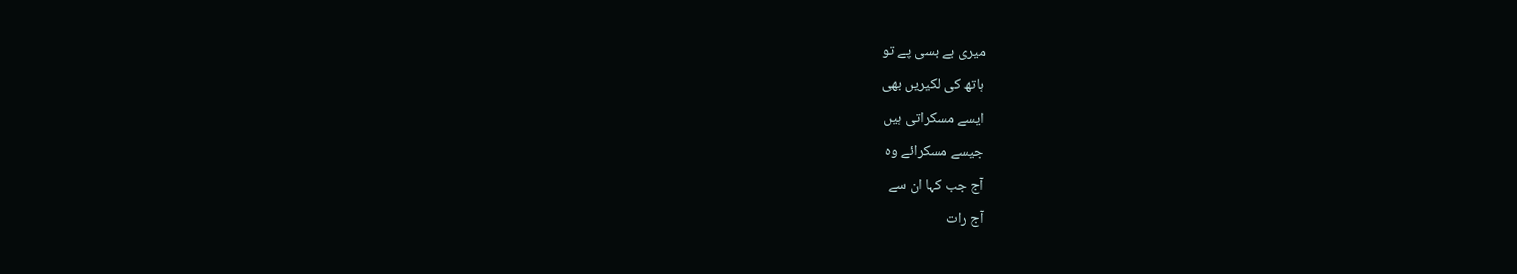میری بے بسی پے تو
ہاتھ کی لکیریں بھی
ایسے مسکراتی ہیں
جیسے مسکرائے وہ
آج جب کہا ان سے
آج رات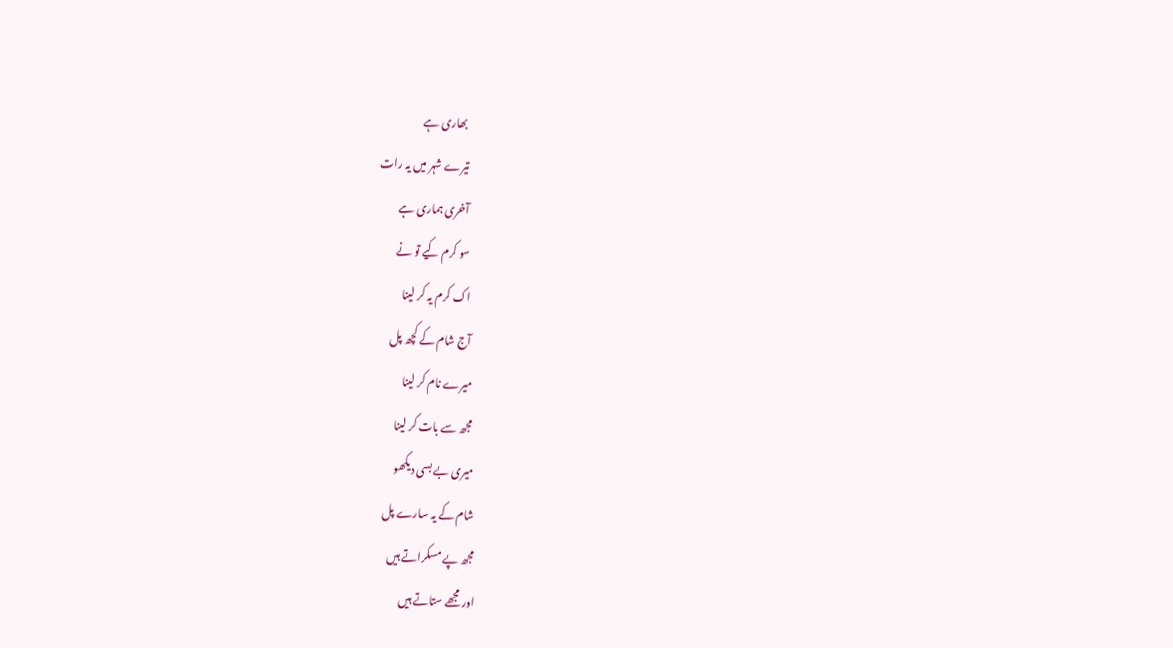بھاری ہے
تیرے شہر میں یہ رات
آخری ہماری ہے
سو کرم کیے تو نے
اک کرم یہ کر لینا
آج شام کے کچھ پل
میرے نام کر لینا
مجھ سے بات کر لینا
میری بے بسی دیکھو
شام کے یہ سارے پل
مجھ پے مسکراتے ہیں
اور مجھے ستاتے ہیں